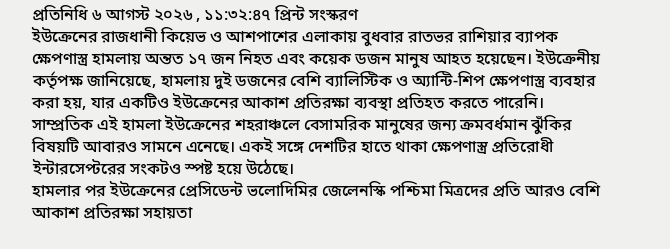প্রতিনিধি ৬ আগস্ট ২০২৬ , ১১:৩২:৪৭ প্রিন্ট সংস্করণ
ইউক্রেনের রাজধানী কিয়েভ ও আশপাশের এলাকায় বুধবার রাতভর রাশিয়ার ব্যাপক ক্ষেপণাস্ত্র হামলায় অন্তত ১৭ জন নিহত এবং কয়েক ডজন মানুষ আহত হয়েছেন। ইউক্রেনীয় কর্তৃপক্ষ জানিয়েছে, হামলায় দুই ডজনের বেশি ব্যালিস্টিক ও অ্যান্টি-শিপ ক্ষেপণাস্ত্র ব্যবহার করা হয়, যার একটিও ইউক্রেনের আকাশ প্রতিরক্ষা ব্যবস্থা প্রতিহত করতে পারেনি।
সাম্প্রতিক এই হামলা ইউক্রেনের শহরাঞ্চলে বেসামরিক মানুষের জন্য ক্রমবর্ধমান ঝুঁকির বিষয়টি আবারও সামনে এনেছে। একই সঙ্গে দেশটির হাতে থাকা ক্ষেপণাস্ত্র প্রতিরোধী ইন্টারসেপ্টরের সংকটও স্পষ্ট হয়ে উঠেছে।
হামলার পর ইউক্রেনের প্রেসিডেন্ট ভলোদিমির জেলেনস্কি পশ্চিমা মিত্রদের প্রতি আরও বেশি আকাশ প্রতিরক্ষা সহায়তা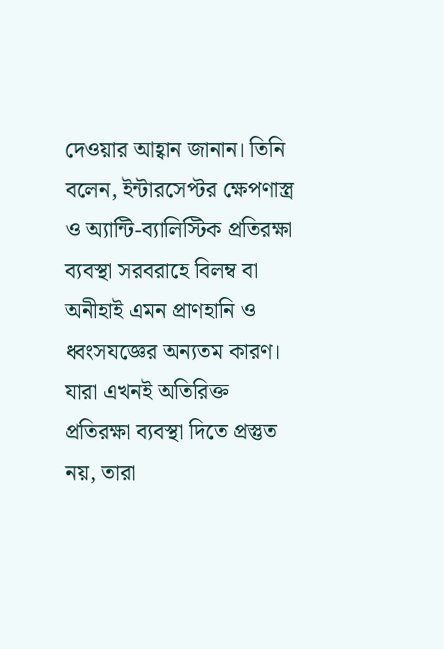দেওয়ার আহ্বান জানান। তিনি বলেন, ইন্টারসেপ্টর ক্ষেপণাস্ত্র ও অ্যান্টি-ব্যালিস্টিক প্রতিরক্ষা ব্যবস্থা সরবরাহে বিলম্ব বা অনীহাই এমন প্রাণহানি ও ধ্বংসযজ্ঞের অন্যতম কারণ। যারা এখনই অতিরিক্ত প্রতিরক্ষা ব্যবস্থা দিতে প্রস্তুত নয়, তারা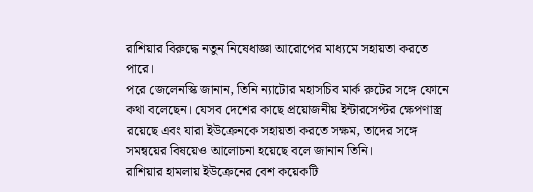রাশিয়ার বিরুদ্ধে নতুন নিষেধাজ্ঞা আরোপের মাধ্যমে সহায়তা করতে পারে।
পরে জেলেনস্কি জানান, তিনি ন্যাটোর মহাসচিব মার্ক রুটের সঙ্গে ফোনে কথা বলেছেন। যেসব দেশের কাছে প্রয়োজনীয় ইন্টারসেপ্টর ক্ষেপণাস্ত্র রয়েছে এবং যারা ইউক্রেনকে সহায়তা করতে সক্ষম, তাদের সঙ্গে সমন্বয়ের বিষয়েও আলোচনা হয়েছে বলে জানান তিনি।
রাশিয়ার হামলায় ইউক্রেনের বেশ কয়েকটি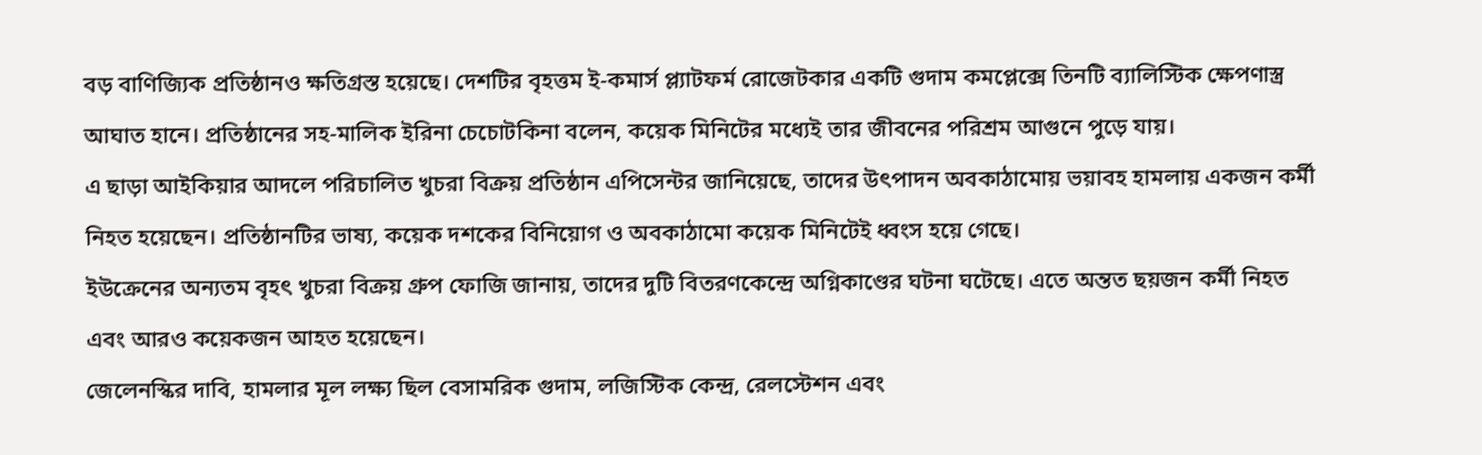বড় বাণিজ্যিক প্রতিষ্ঠানও ক্ষতিগ্রস্ত হয়েছে। দেশটির বৃহত্তম ই-কমার্স প্ল্যাটফর্ম রোজেটকার একটি গুদাম কমপ্লেক্সে তিনটি ব্যালিস্টিক ক্ষেপণাস্ত্র আঘাত হানে। প্রতিষ্ঠানের সহ-মালিক ইরিনা চেচোটকিনা বলেন, কয়েক মিনিটের মধ্যেই তার জীবনের পরিশ্রম আগুনে পুড়ে যায়।
এ ছাড়া আইকিয়ার আদলে পরিচালিত খুচরা বিক্রয় প্রতিষ্ঠান এপিসেন্টর জানিয়েছে, তাদের উৎপাদন অবকাঠামোয় ভয়াবহ হামলায় একজন কর্মী নিহত হয়েছেন। প্রতিষ্ঠানটির ভাষ্য, কয়েক দশকের বিনিয়োগ ও অবকাঠামো কয়েক মিনিটেই ধ্বংস হয়ে গেছে।
ইউক্রেনের অন্যতম বৃহৎ খুচরা বিক্রয় গ্রুপ ফোজি জানায়, তাদের দুটি বিতরণকেন্দ্রে অগ্নিকাণ্ডের ঘটনা ঘটেছে। এতে অন্তত ছয়জন কর্মী নিহত এবং আরও কয়েকজন আহত হয়েছেন।
জেলেনস্কির দাবি, হামলার মূল লক্ষ্য ছিল বেসামরিক গুদাম, লজিস্টিক কেন্দ্র, রেলস্টেশন এবং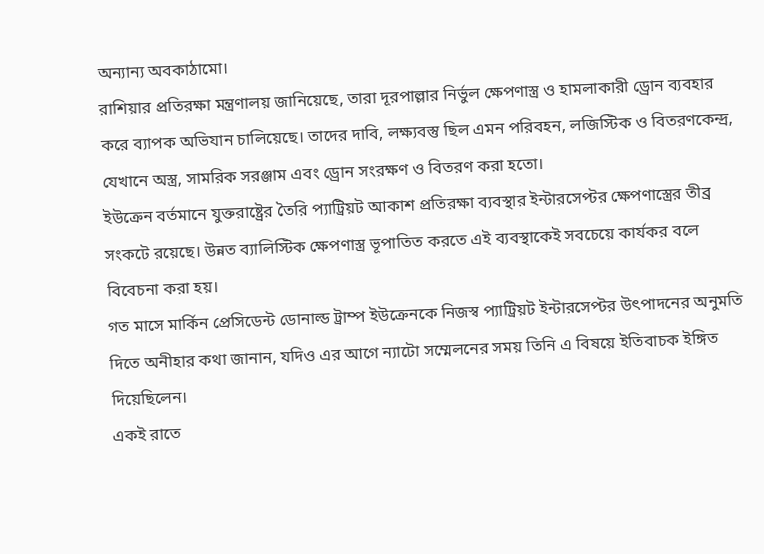অন্যান্য অবকাঠামো।
রাশিয়ার প্রতিরক্ষা মন্ত্রণালয় জানিয়েছে, তারা দূরপাল্লার নির্ভুল ক্ষেপণাস্ত্র ও হামলাকারী ড্রোন ব্যবহার করে ব্যাপক অভিযান চালিয়েছে। তাদের দাবি, লক্ষ্যবস্তু ছিল এমন পরিবহন, লজিস্টিক ও বিতরণকেন্দ্র, যেখানে অস্ত্র, সামরিক সরঞ্জাম এবং ড্রোন সংরক্ষণ ও বিতরণ করা হতো।
ইউক্রেন বর্তমানে যুক্তরাষ্ট্রের তৈরি প্যাট্রিয়ট আকাশ প্রতিরক্ষা ব্যবস্থার ইন্টারসেপ্টর ক্ষেপণাস্ত্রের তীব্র সংকটে রয়েছে। উন্নত ব্যালিস্টিক ক্ষেপণাস্ত্র ভূপাতিত করতে এই ব্যবস্থাকেই সবচেয়ে কার্যকর বলে বিবেচনা করা হয়।
গত মাসে মার্কিন প্রেসিডেন্ট ডোনাল্ড ট্রাম্প ইউক্রেনকে নিজস্ব প্যাট্রিয়ট ইন্টারসেপ্টর উৎপাদনের অনুমতি দিতে অনীহার কথা জানান, যদিও এর আগে ন্যাটো সম্মেলনের সময় তিনি এ বিষয়ে ইতিবাচক ইঙ্গিত দিয়েছিলেন।
একই রাতে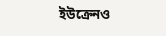ইউক্রেনও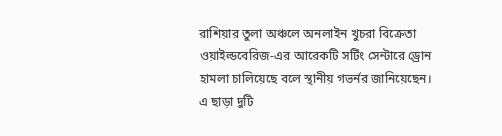রাশিয়ার তুলা অঞ্চলে অনলাইন খুচরা বিক্রেতা ওয়াইল্ডবেরিজ-এর আরেকটি সর্টিং সেন্টারে ড্রোন হামলা চালিয়েছে বলে স্থানীয় গভর্নর জানিয়েছেন। এ ছাড়া দুটি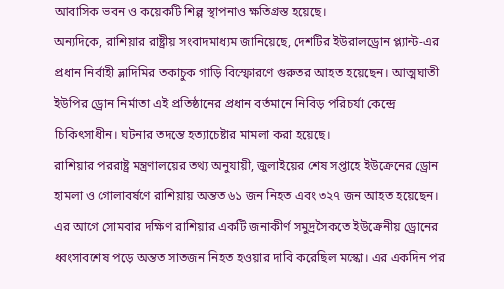আবাসিক ভবন ও কয়েকটি শিল্প স্থাপনাও ক্ষতিগ্রস্ত হয়েছে।
অন্যদিকে, রাশিয়ার রাষ্ট্রীয় সংবাদমাধ্যম জানিয়েছে, দেশটির ইউরালড্রোন প্ল্যান্ট-এর প্রধান নির্বাহী ভ্লাদিমির তকাচুক গাড়ি বিস্ফোরণে গুরুতর আহত হয়েছেন। আত্মঘাতী ইউপির ড্রোন নির্মাতা এই প্রতিষ্ঠানের প্রধান বর্তমানে নিবিড় পরিচর্যা কেন্দ্রে চিকিৎসাধীন। ঘটনার তদন্তে হত্যাচেষ্টার মামলা করা হয়েছে।
রাশিয়ার পররাষ্ট্র মন্ত্রণালয়ের তথ্য অনুযায়ী, জুলাইয়ের শেষ সপ্তাহে ইউক্রেনের ড্রোন হামলা ও গোলাবর্ষণে রাশিয়ায় অন্তত ৬১ জন নিহত এবং ৩২৭ জন আহত হয়েছেন।
এর আগে সোমবার দক্ষিণ রাশিয়ার একটি জনাকীর্ণ সমুদ্রসৈকতে ইউক্রেনীয় ড্রোনের ধ্বংসাবশেষ পড়ে অন্তত সাতজন নিহত হওয়ার দাবি করেছিল মস্কো। এর একদিন পর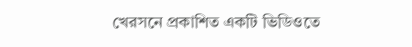খেরসনে প্রকাশিত একটি ভিডিওতে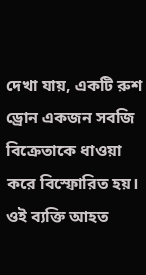দেখা যায়, একটি রুশ ড্রোন একজন সবজি বিক্রেতাকে ধাওয়া করে বিস্ফোরিত হয়। ওই ব্যক্তি আহত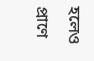হলেও প্রাণে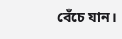বেঁচে যান।